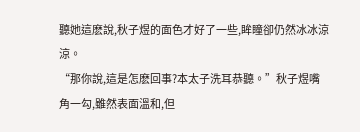聽她這麽說,秋子煜的面色才好了一些,眸瞳卻仍然冰冰涼涼。
“那你說,這是怎麽回事?本太子洗耳恭聽。”秋子煜嘴角一勾,雖然表面溫和,但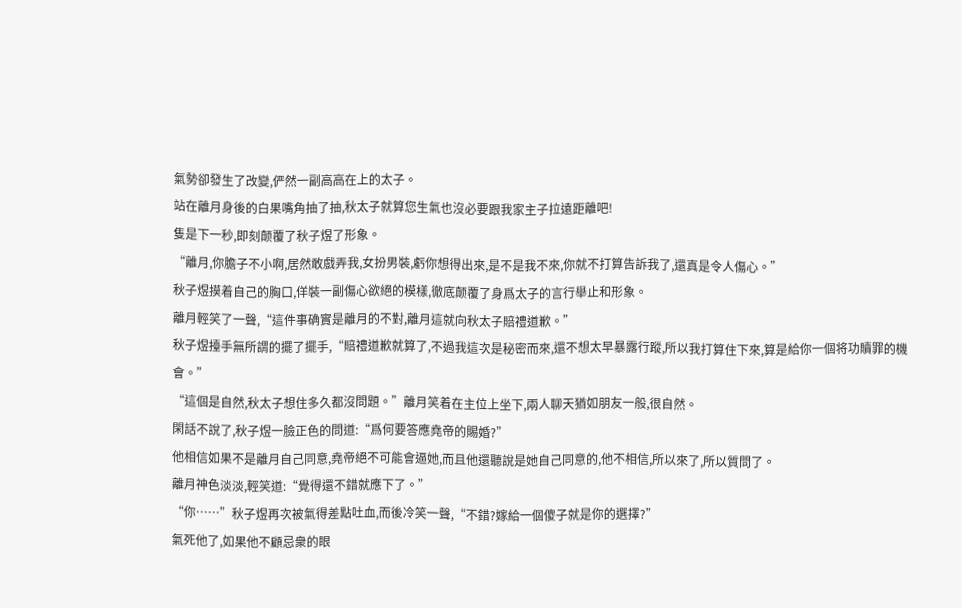氣勢卻發生了改變,俨然一副高高在上的太子。
站在離月身後的白果嘴角抽了抽,秋太子就算您生氣也沒必要跟我家主子拉遠距離吧!
隻是下一秒,即刻颠覆了秋子煜了形象。
“離月,你膽子不小啊,居然敢戲弄我,女扮男裝,虧你想得出來,是不是我不來,你就不打算告訴我了,還真是令人傷心。”
秋子煜摸着自己的胸口,佯裝一副傷心欲絕的模樣,徹底颠覆了身爲太子的言行舉止和形象。
離月輕笑了一聲,“這件事确實是離月的不對,離月這就向秋太子賠禮道歉。”
秋子煜擡手無所謂的擺了擺手,“賠禮道歉就算了,不過我這次是秘密而來,還不想太早暴露行蹤,所以我打算住下來,算是給你一個将功贖罪的機會。”
“這個是自然,秋太子想住多久都沒問題。”離月笑着在主位上坐下,兩人聊天猶如朋友一般,很自然。
閑話不說了,秋子煜一臉正色的問道:“爲何要答應堯帝的賜婚?”
他相信如果不是離月自己同意,堯帝絕不可能會逼她,而且他還聽說是她自己同意的,他不相信,所以來了,所以質問了。
離月神色淡淡,輕笑道:“覺得還不錯就應下了。”
“你……”秋子煜再次被氣得差點吐血,而後冷笑一聲,“不錯?嫁給一個傻子就是你的選擇?”
氣死他了,如果他不顧忌衆的眼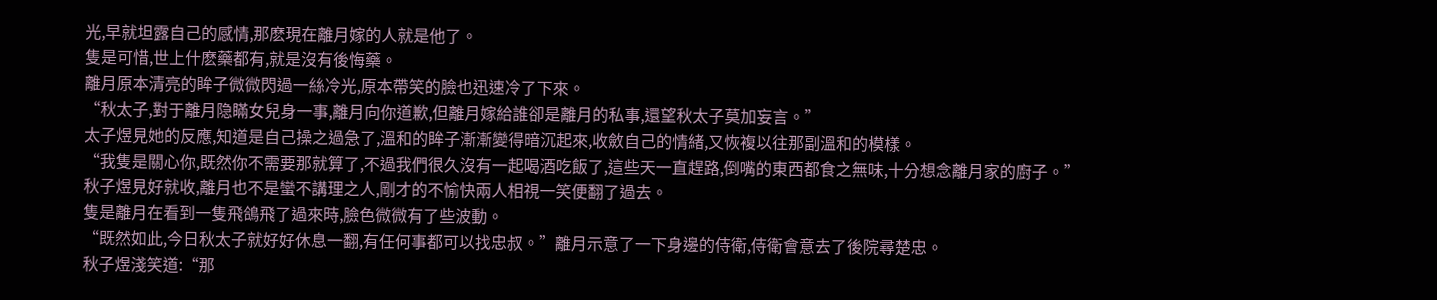光,早就坦露自己的感情,那麽現在離月嫁的人就是他了。
隻是可惜,世上什麽藥都有,就是沒有後悔藥。
離月原本清亮的眸子微微閃過一絲冷光,原本帶笑的臉也迅速冷了下來。
“秋太子,對于離月隐瞞女兒身一事,離月向你道歉,但離月嫁給誰卻是離月的私事,還望秋太子莫加妄言。”
太子煜見她的反應,知道是自己操之過急了,溫和的眸子漸漸變得暗沉起來,收斂自己的情緒,又恢複以往那副溫和的模樣。
“我隻是關心你,既然你不需要那就算了,不過我們很久沒有一起喝酒吃飯了,這些天一直趕路,倒嘴的東西都食之無味,十分想念離月家的廚子。”
秋子煜見好就收,離月也不是蠻不講理之人,剛才的不愉快兩人相視一笑便翻了過去。
隻是離月在看到一隻飛鴿飛了過來時,臉色微微有了些波動。
“既然如此,今日秋太子就好好休息一翻,有任何事都可以找忠叔。”離月示意了一下身邊的侍衛,侍衛會意去了後院尋楚忠。
秋子煜淺笑道:“那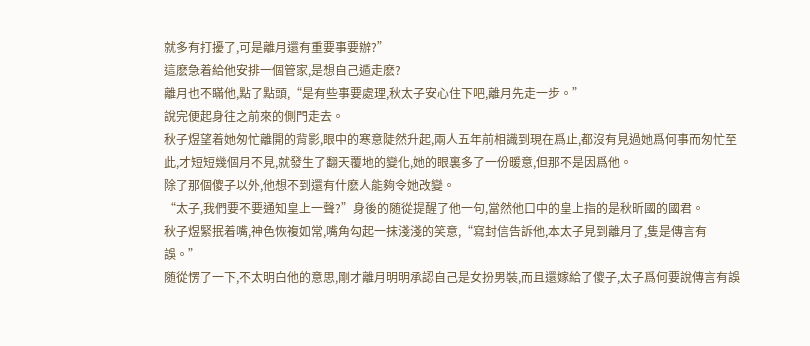就多有打擾了,可是離月還有重要事要辦?”
這麽急着給他安排一個管家,是想自己遁走麽?
離月也不瞞他,點了點頭,“是有些事要處理,秋太子安心住下吧,離月先走一步。”
說完便起身往之前來的側門走去。
秋子煜望着她匆忙離開的背影,眼中的寒意陡然升起,兩人五年前相識到現在爲止,都沒有見過她爲何事而匆忙至此,才短短幾個月不見,就發生了翻天覆地的變化,她的眼裏多了一份暖意,但那不是因爲他。
除了那個傻子以外,他想不到還有什麽人能夠令她改變。
“太子,我們要不要通知皇上一聲?”身後的随從提醒了他一句,當然他口中的皇上指的是秋昕國的國君。
秋子煜緊抿着嘴,神色恢複如常,嘴角勾起一抹淺淺的笑意,“寫封信告訴他,本太子見到離月了,隻是傳言有誤。”
随從愣了一下,不太明白他的意思,剛才離月明明承認自己是女扮男裝,而且還嫁給了傻子,太子爲何要說傳言有誤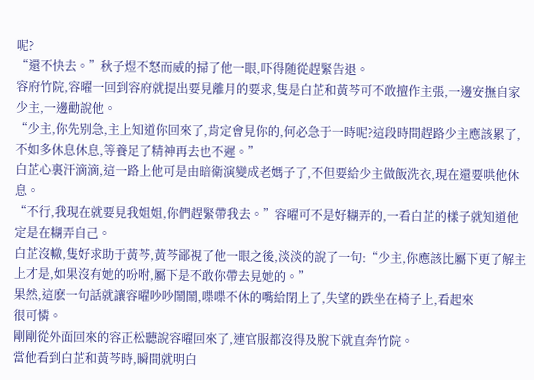呢?
“還不快去。”秋子煜不怒而威的掃了他一眼,吓得随從趕緊告退。
容府竹院,容曜一回到容府就提出要見離月的要求,隻是白芷和黃芩可不敢擅作主張,一邊安撫自家少主,一邊勸說他。
“少主,你先别急,主上知道你回來了,肯定會見你的,何必急于一時呢?這段時間趕路少主應該累了,不如多休息休息,等養足了精神再去也不遲。”
白芷心裏汗滴滴,這一路上他可是由暗衛演變成老媽子了,不但要給少主做飯洗衣,現在還要哄他休息。
“不行,我現在就要見我姐姐,你們趕緊帶我去。”容曜可不是好糊弄的,一看白芷的樣子就知道他定是在糊弄自己。
白芷沒轍,隻好求助于黃芩,黃芩鄙視了他一眼之後,淡淡的說了一句:“少主,你應該比屬下更了解主上才是,如果沒有她的吩咐,屬下是不敢你帶去見她的。”
果然,這麽一句話就讓容曜吵吵鬧鬧,喋喋不休的嘴給閉上了,失望的跌坐在椅子上,看起來
很可憐。
剛剛從外面回來的容正松聽說容曜回來了,連官服都沒得及脫下就直奔竹院。
當他看到白芷和黃芩時,瞬間就明白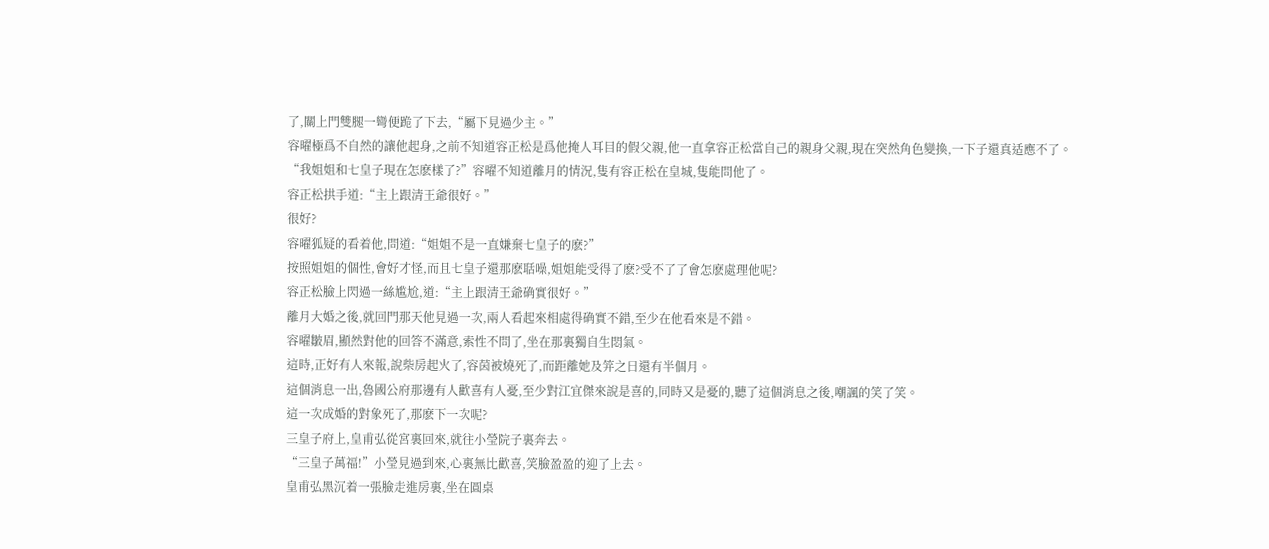了,關上門雙腿一彎便跪了下去,“屬下見過少主。”
容曜極爲不自然的讓他起身,之前不知道容正松是爲他掩人耳目的假父親,他一直拿容正松當自己的親身父親,現在突然角色變換,一下子還真适應不了。
“我姐姐和七皇子現在怎麽樣了?”容曜不知道離月的情況,隻有容正松在皇城,隻能問他了。
容正松拱手道:“主上跟清王爺很好。”
很好?
容曜狐疑的看着他,問道:“姐姐不是一直嫌棄七皇子的麽?”
按照姐姐的個性,會好才怪,而且七皇子還那麽聒噪,姐姐能受得了麽?受不了了會怎麽處理他呢?
容正松臉上閃過一絲尴尬,道:“主上跟清王爺确實很好。”
離月大婚之後,就回門那天他見過一次,兩人看起來相處得确實不錯,至少在他看來是不錯。
容曜皺眉,顯然對他的回答不滿意,索性不問了,坐在那裏獨自生悶氣。
這時,正好有人來報,說柴房起火了,容茵被燒死了,而距離她及笄之日還有半個月。
這個消息一出,魯國公府那邊有人歡喜有人憂,至少對江宜傑來說是喜的,同時又是憂的,聽了這個消息之後,嘲諷的笑了笑。
這一次成婚的對象死了,那麽下一次呢?
三皇子府上,皇甫弘從宮裏回來,就往小瑩院子裏奔去。
“三皇子萬福!”小瑩見過到來,心裏無比歡喜,笑臉盈盈的迎了上去。
皇甫弘黑沉着一張臉走進房裏,坐在圓桌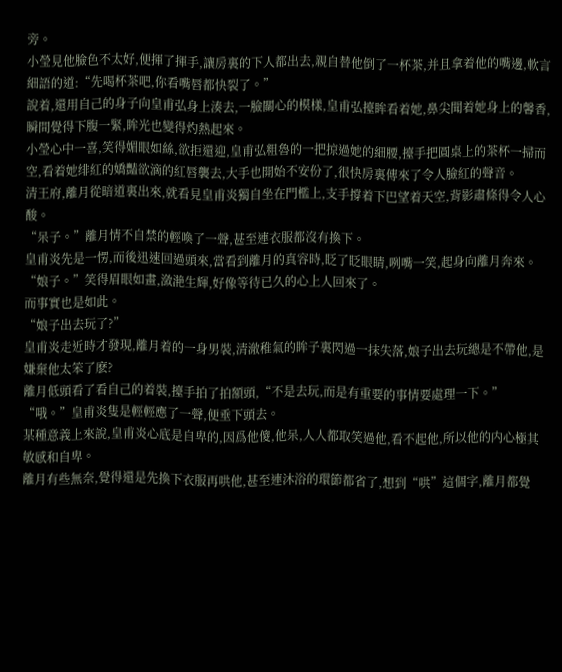旁。
小瑩見他臉色不太好,便揮了揮手,讓房裏的下人都出去,親自替他倒了一杯茶,并且拿着他的嘴邊,軟言細語的道:“先喝杯茶吧,你看嘴唇都快裂了。”
說着,還用自己的身子向皇甫弘身上湊去,一臉關心的模樣,皇甫弘擡眸看着她,鼻尖聞着她身上的馨香,瞬間覺得下腹一緊,眸光也變得灼熱起來。
小瑩心中一喜,笑得媚眼如絲,欲拒還迎,皇甫弘粗魯的一把掠過她的細腰,擡手把圓桌上的茶杯一掃而空,看着她绯紅的嬌豔欲滴的紅唇襲去,大手也開始不安份了,很快房裏傳來了令人臉紅的聲音。
清王府,離月從暗道裏出來,就看見皇甫炎獨自坐在門檻上,支手撐着下巴望着天空,背影肅條得令人心酸。
“呆子。”離月情不自禁的輕喚了一聲,甚至連衣服都沒有換下。
皇甫炎先是一愣,而後迅速回過頭來,當看到離月的真容時,眨了眨眼睛,咧嘴一笑,起身向離月奔來。
“娘子。”笑得眉眼如畫,潋滟生輝,好像等待已久的心上人回來了。
而事實也是如此。
“娘子出去玩了?”
皇甫炎走近時才發現,離月着的一身男裝,清澈稚氣的眸子裏閃過一抹失落,娘子出去玩總是不帶他,是嫌棄他太笨了麽?
離月低頭看了看自己的着裝,擡手拍了拍額頭,“不是去玩,而是有重要的事情要處理一下。”
“哦。”皇甫炎隻是輕輕應了一聲,便垂下頭去。
某種意義上來說,皇甫炎心底是自卑的,因爲他傻,他呆,人人都取笑過他,看不起他,所以他的内心極其敏感和自卑。
離月有些無奈,覺得還是先換下衣服再哄他,甚至連沐浴的環節都省了,想到“哄”這個字,離月都覺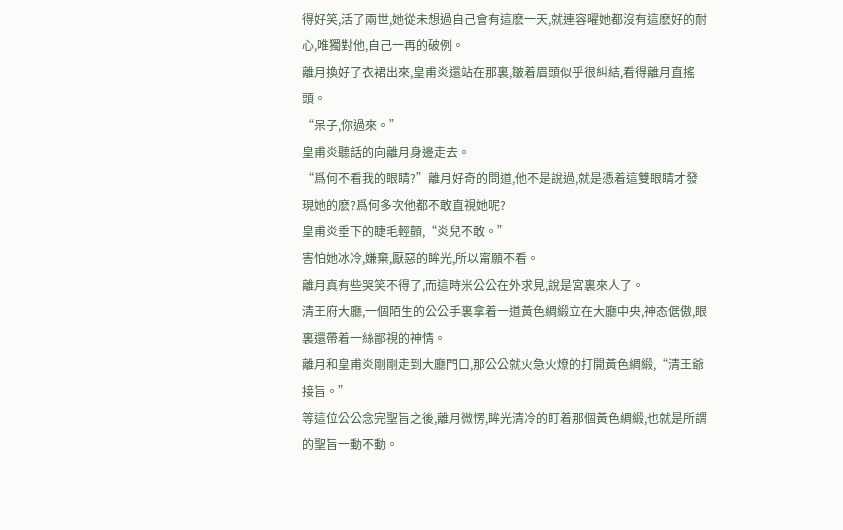得好笑,活了兩世,她從未想過自己會有這麽一天,就連容曜她都沒有這麽好的耐心,唯獨對他,自己一再的破例。
離月換好了衣裙出來,皇甫炎還站在那裏,皺着眉頭似乎很糾結,看得離月直搖頭。
“呆子,你過來。”
皇甫炎聽話的向離月身邊走去。
“爲何不看我的眼睛?”離月好奇的問道,他不是說過,就是憑着這雙眼睛才發現她的麽?爲何多次他都不敢直視她呢?
皇甫炎垂下的睫毛輕顫,“炎兒不敢。”
害怕她冰冷,嫌棄,厭惡的眸光,所以甯願不看。
離月真有些哭笑不得了,而這時米公公在外求見,說是宮裏來人了。
清王府大廳,一個陌生的公公手裏拿着一道黃色綢緞立在大廳中央,神态倨傲,眼裏還帶着一絲鄙視的神情。
離月和皇甫炎剛剛走到大廳門口,那公公就火急火燎的打開黃色綢緞,“清王爺接旨。”
等這位公公念完聖旨之後,離月微愣,眸光清冷的盯着那個黃色綢緞,也就是所謂的聖旨一動不動。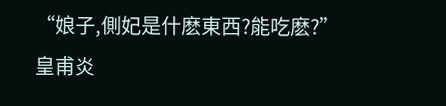“娘子,側妃是什麽東西?能吃麽?”皇甫炎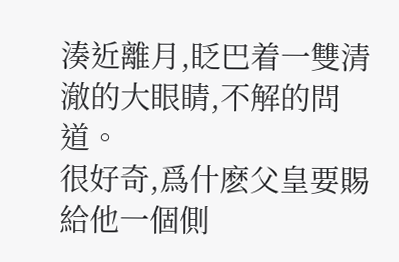湊近離月,眨巴着一雙清澈的大眼睛,不解的問道。
很好奇,爲什麽父皇要賜給他一個側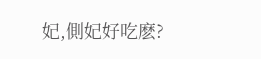妃,側妃好吃麽?